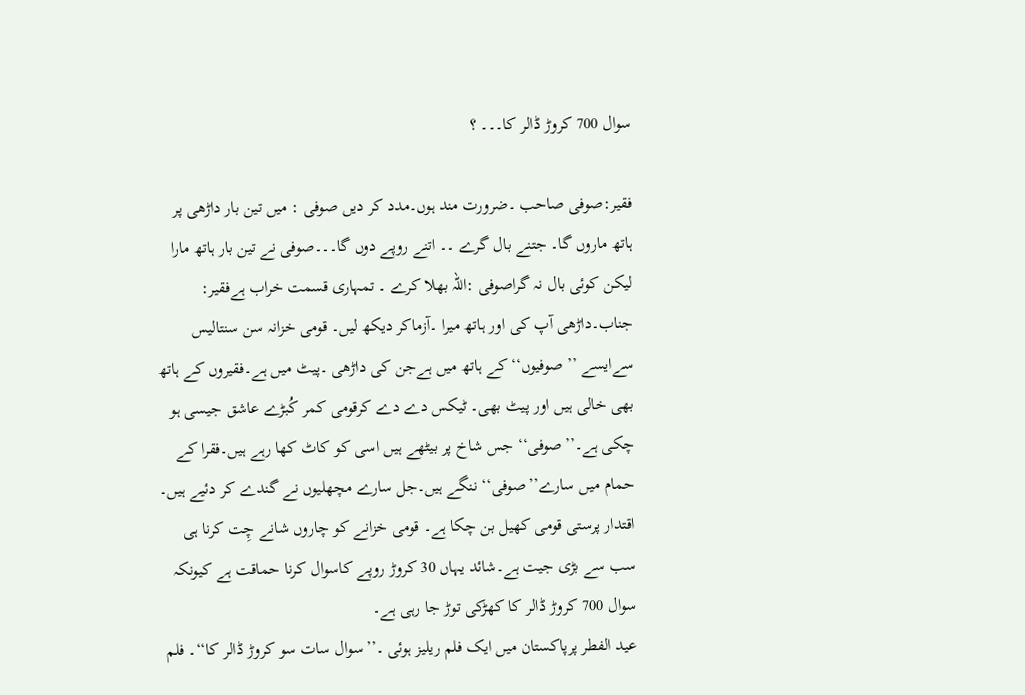سوال 700 کروڑ ڈالر کا۔۔۔ ؟

فقیر:صوفی صاحب ۔ضرورت مند ہوں۔مدد کر دیں صوفی : میں تین بار داڑھی پر ہاتھ ماروں گا۔ جتنے بال گرے ۔۔ اتنے روپے دوں گا۔۔۔صوفی نے تین بار ہاتھ مارا لیکن کوئی بال نہ گراصوفی :اللہ بھلا کرے ۔ تمہاری قسمت خراب ہےفقیر: جناب۔داڑھی آپ کی اور ہاتھ میرا ۔آزماکر دیکھ لیں۔ قومی خزانہ سن سنتالیس سےایسے ’’ صوفیوں‘‘ کے ہاتھ میں ہےجن کی داڑھی ۔پیٹ میں ہے۔فقیروں کے ہاتھ بھی خالی ہیں اور پیٹ بھی۔ ٹیکس دے دے کرقومی کمر کُبڑے عاشق جیسی ہو چکی ہے۔’’صوفی‘‘ جس شاخ پر بیٹھے ہیں اسی کو کاٹ کھا رہے ہیں۔فقرا کے حمام میں سارے’’صوفی‘‘ ننگے ہیں۔جل سارے مچھلیوں نے گندے کر دئیے ہیں۔ اقتدار پرستی قومی کھیل بن چکا ہے۔ قومی خزانے کو چاروں شانے چِت کرنا ہی سب سے بڑی جیت ہے۔شائد یہاں 30 کروڑ روپے کاسوال کرنا حماقت ہے کیونکہ سوال 700 کروڑ ڈالر کا کھڑکی توڑ جا رہی ہے۔
عید الفطر پرپاکستان میں ایک فلم ریلیز ہوئی ۔’’سوال سات سو کروڑ ڈالر کا‘‘۔ فلم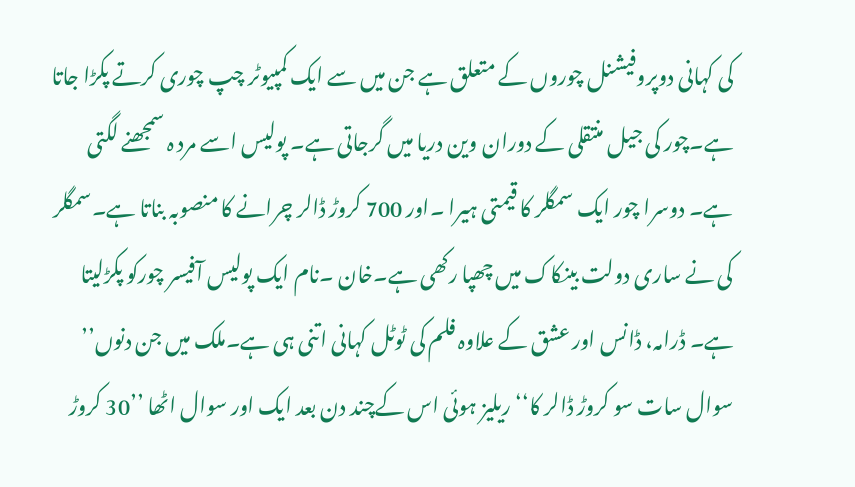کی کہانی دوپروفیشنل چوروں کے متعلق ہے جن میں سے ایک کمپیوٹر چپ چوری کرتے پکڑا جاتا ہے۔چور کی جیل منتقلی کے دوران وین دریا میں گرجاتی ہے۔ پولیس اسے مرد ہ سمجھنے لگتی ہے۔ دوسرا چور ایک سمگلر کا قیمتی ہیرا ۔اور 700 کروڑ ڈالر چرانے کا منصوبہ بناتا ہے۔سمگلر کی نے ساری دولت بینکاک میں چھپا رکھی ہے۔خان ۔نام ایک پولیس آفیسر چورکو پکڑلیتا ہے۔ ڈرامہ، ڈانس اور عشق کے علاوہ فلم کی ٹوٹل کہانی اتنی ہی ہے۔ملک میں جن دنوں’’ سوال سات سو کروڑ ڈالر کا‘‘ ریلیز ہوئی اس کےچند دن بعد ایک اور سوال اٹھا ’’30 کروڑ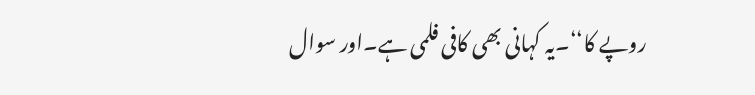روپے کا‘‘۔یہ کہانی بھی کافی فلمی ہے۔اور سوال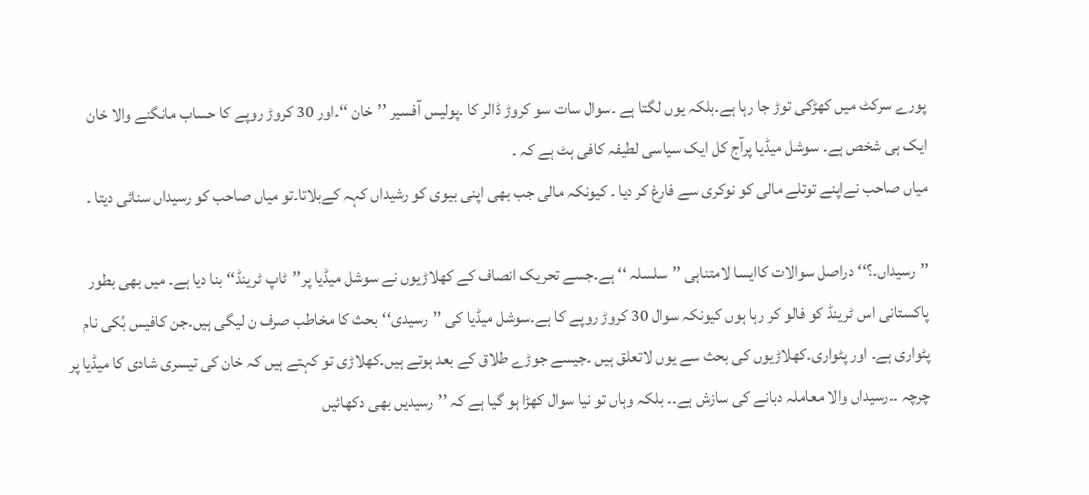پورے سرکٹ میں کھڑکی توڑ جا رہا ہے۔بلکہ یوں لگتا ہے ۔سوال سات سو کروڑ ڈالر کا ۔پولیس آفسیر ’’خان ‘‘۔اور 30 کروڑ روپے کا حساب مانگنے والا خان ایک ہی شخص ہے۔ سوشل میڈیا پرآج کل ایک سیاسی لطیفہ کافی ہٹ ہے کہ ۔
میاں صاحب نےاپنے توتلے مالی کو نوکری سے فارغ کر دیا ۔ کیونکہ مالی جب بھی اپنی بیوی کو رشیداں کہہ کےبلاتا۔تو میاں صاحب کو رسیداں سنائی دیتا ۔

’’رسیداں۔؟‘‘دراصل سوالات کاایسا لامتناہی ’’سلسلہ ‘‘ ہے۔جسے تحریک انصاف کے کھلاڑیوں نے سوشل میڈیا پر’’ٹاپ ٹرینڈ‘‘ بنا دیا ہے۔ میں بھی بطور پاکستانی اس ٹرینڈ کو فالو کر رہا ہوں کیونکہ سوال 30 کروڑ روپے کا ہے۔سوشل میڈیا کی ’’رسیدی‘‘بحث کا مخاطب صرف ن لیگی ہیں۔جن کافیس بُکی نام پٹواری ہے۔ اور پٹواری۔کھلاڑیوں کی بحث سے یوں لاتعلق ہیں ۔جیسے جوڑے طلاق کے بعد ہوتے ہیں۔کھلاڑی تو کہتے ہیں کہ خان کی تیسری شادی کا میڈیا پر چرچہ ۔۔رسیداں والا معاملہ دبانے کی سازش ہے۔۔ بلکہ وہاں تو نیا سوال کھڑا ہو گیا ہے کہ ’’رسیدیں بھی دکھائیں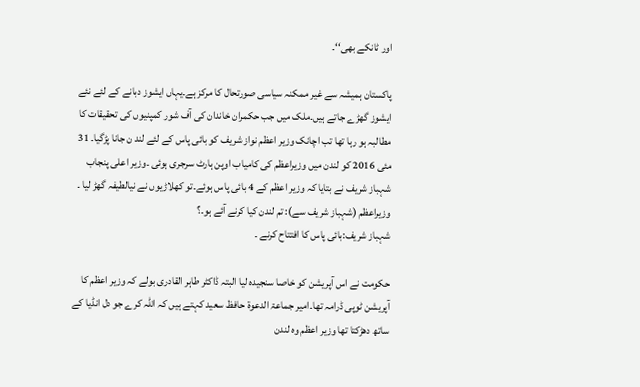اور ٹانکے بھی‘‘۔

پاکستان ہمیشہ سے غیر ممکنہ سیاسی صورتحال کا مرکز ہے۔یہاں ایشوز دبانے کے لئے نئے ایشوز گھڑے جاتے ہیں۔ملک میں جب حکمران خاندان کی آف شور کمپنیوں کی تحقیقات کا مطالبہ ہو رہا تھا تب اچانک وزیر اعظم نواز شریف کو بائی پاس کے لئے لند ن جانا پڑگیا۔ 31 مئی 2016 کو لندن میں وزیراعظم کی کامیاب اوپن ہارٹ سرجری ہوئی ۔وزیر اعلی پنجاب شہباز شریف نے بتایا کہ وزیر اعظم کے 4 بائی پاس ہوئے۔تو کھلاڑیوں نے نیالطیفہ گھڑ لیا ۔
وزیراعظم (شہباز شریف سے): تم لندن کیا کرنے آئے ہو۔؟
شہباز شریف:بائی پاس کا افتتاح کرنے ۔

حکومت نے اس آپریشن کو خاصا سنجیدہ لیا البتہ ڈاکٹر طاہر القادری بولے کہ وزیر اعظم کا آپریشن ٹوپی ڈرامہ تھا۔امیر جماعۃ الدعوۃ حافظ سعید کہتے ہیں کہ اللہ کرے جو دل انڈیا کے ساتھ دھڑکتا تھا وزیر اعظم وہ لندن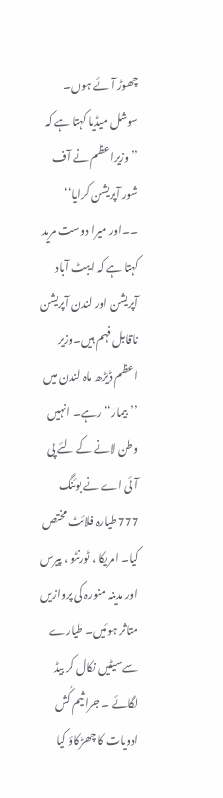چھوڑ آئے ہوں۔ سوشل میڈیا کہتا ہے کہ ’’ وزیراعظم نے آف شور آپریشن کرایا‘‘ ۔۔اور میرا دوست مرید کہتا ہے کہ ایبٹ آباد آپریشن اور لندن آپریشن ناقابل فہم ہیں۔وزیر اعظم ڈیڑھ ماہ لندن میں ’’بیمار‘‘ رہے۔ انہیں وطن لانے کے لئے پی آئی اے نے بوئنگ 777 طیارہ فلائٹ مختص کیا۔ امریکا ، ٹورنٹو ، پیرس اور مدینہ منورہ کی پروازیں متاثر ہوئیں۔ طیارے سےسیٹیں نکال کر بیڈ لگائے ۔ جراثیم کُش ادویات کا چھڑکاؤ کیا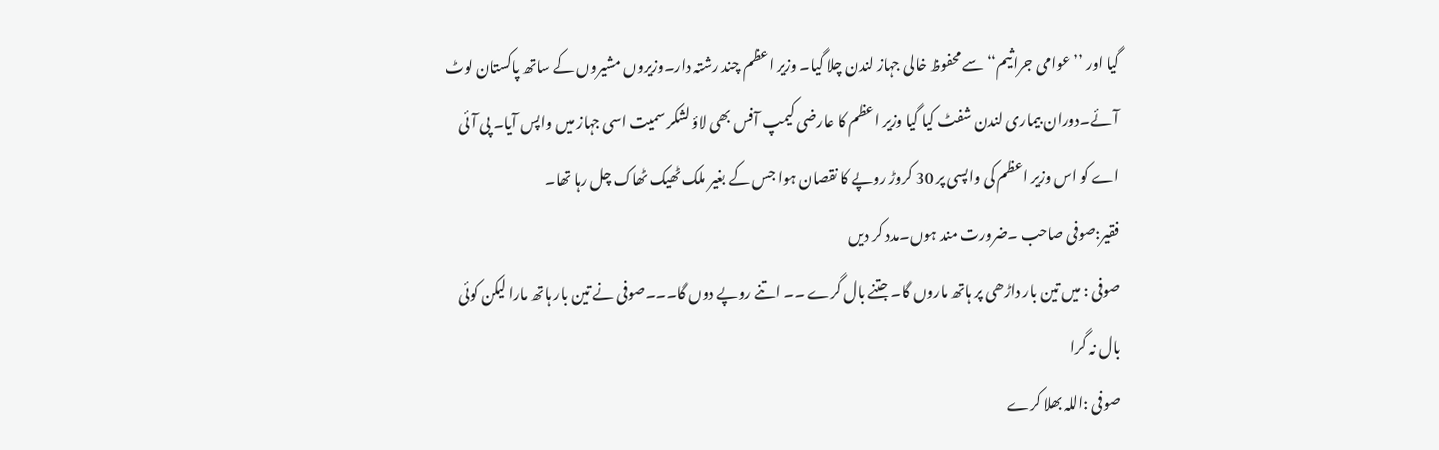گیا اور ’’عوامی جراثیم‘‘ سے محفوظ خالی جہاز لندن چلا گیا۔ وزیر اعظم چند رشتہ دار۔وزیروں مشیروں کے ساتھ پاکستان لوٹ آئے۔دوران بیماری لندن شفٹ کیا گیا وزیر اعظم کا عارضی کیمپ آفس بھی لاؤ لشکر سمیت اسی جہاز میں واپس آیا۔ پی آئی اے کو اس وزیر اعظم کی واپسی پر 30 کروڑ روپے کا نقصان ہوا جس کے بغیر ملک ٹھیک ٹھاک چل رہا تھا۔
فقیر:صوفی صاحب ۔ضرورت مند ہوں۔مدد کر دیں
صوفی : میں تین بار داڑھی پر ہاتھ ماروں گا۔ جتنے بال گرے ۔۔ اتنے روپے دوں گا۔۔۔صوفی نے تین بار ہاتھ مارا لیکن کوئی بال نہ گرا
صوفی :اللہ بھلا کرے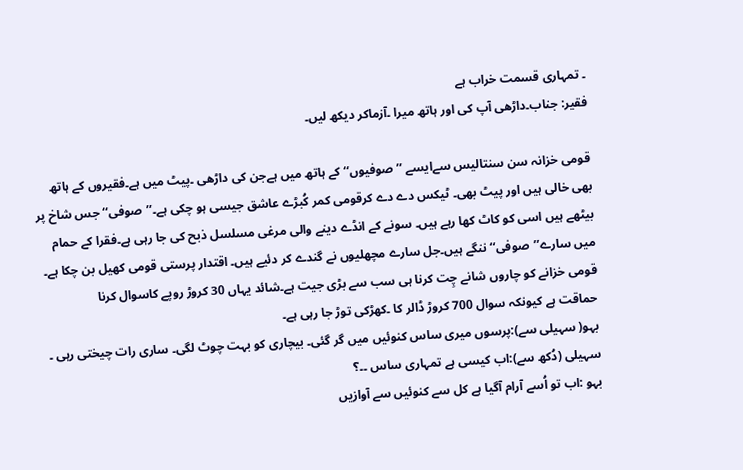۔ تمہاری قسمت خراب ہے
فقیر: جناب۔داڑھی آپ کی اور ہاتھ میرا ۔آزماکر دیکھ لیں۔

قومی خزانہ سن سنتالیس سےایسے ’’ صوفیوں‘‘ کے ہاتھ میں ہےجن کی داڑھی ۔پیٹ میں ہے۔فقیروں کے ہاتھ بھی خالی ہیں اور پیٹ بھی۔ ٹیکس دے دے کرقومی کمر کُبڑے عاشق جیسی ہو چکی ہے۔’’صوفی‘‘ جس شاخ پر بیٹھے ہیں اسی کو کاٹ کھا رہے ہیں۔ سونے کے انڈے دینے والی مرغی مسلسل ذبح کی جا رہی ہے۔فقرا کے حمام میں سارے’’صوفی‘‘ ننگے ہیں۔جل سارے مچھلیوں نے گندے کر دئیے ہیں۔ اقتدار پرستی قومی کھیل بن چکا ہے۔ قومی خزانے کو چاروں شانے چِت کرنا ہی سب سے بڑی جیت ہے۔شائد یہاں 30 کروڑ روپے کاسوال کرنا
حماقت ہے کیونکہ سوال 700 کروڑ ڈالر کا ۔کھڑکی توڑ جا رہی ہے۔
بہو( سہیلی سے):پرسوں میری ساس کنوئیں میں گر گئی۔ بیچاری کو بہت چوٹ لگی۔ ساری رات چیختی رہی ۔
سہیلی (دُکھ سے):اب کیسی ہے تمہاری ساس ۔۔؟
بہو :اب تو اُسے آرام آگیا ہے کل سے کنوئیں سے آوازیں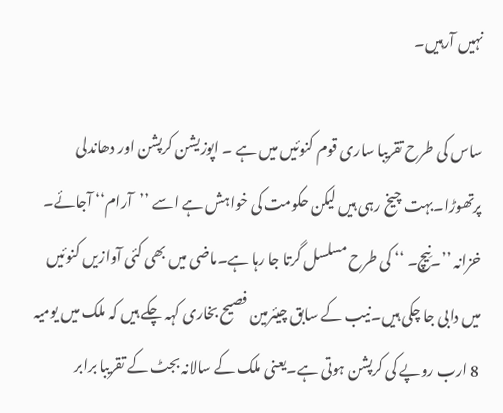نہیں آرہیں۔

ساس کی طرح تقریبا ساری قوم کنوئیں میں ہے ۔ اپوزیشن کرپشن اور دھاندلی پرتھوڑا۔بہت چیخ رہی ہیں لیکن حکومت کی خواہش ہے اسے ’’آرام‘‘ آجائے۔ خزانہ ’’۔نِیچ۔ ‘‘ کی طرح مسلسل گرتا جا رہا ہے۔ماضی میں بھی کئی آوازیں کنوئیں میں دابی جا چکی ہیں۔نيب کے سابق چيئرمين فصيح بخاری کہہ چکے ہیں کہ ملک میں یومیہ 8 ارب روپے کی کرپشن ہوتی ہے۔یعنی ملک کے سالانہ بجٹ کے تقریبا برابر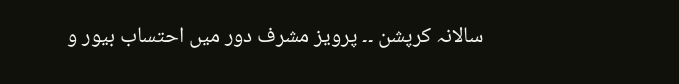سالانہ کرپشن ۔۔ پرویز مشرف دور میں احتساب بیور و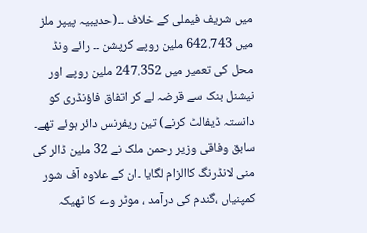میں شریف فیملی کے خلاف ۔۔(حديبيہ پيپر ملز ميں 642.743 ملين روپے کرپشن ۔۔ رائے ونڈ محل کی تعمیر میں 247.352 ملين روپے اور نیشنل بنک سے قرضہ لے کر اتفاق فاؤنڈری کو دانستہ ڈيفالٹ کرنے) تین ریفرنس دائر ہوئے تھے۔ سابق وفاقی وزیر رحمن ملک نے 32 ملین ڈالر کی منی لانڈرنگ کاالزام لگایا ۔ان کے علاوہ آف شور کمپنیاں ،گندم کی درآمد ، موٹر وے کا ٹھیکہ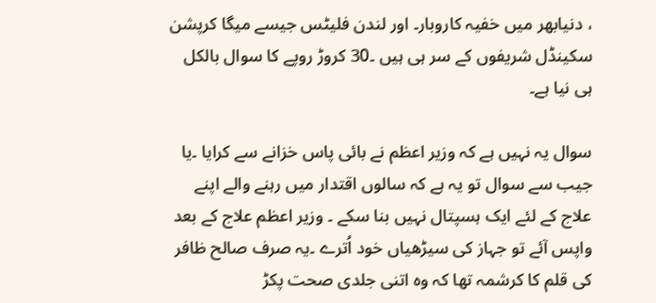، دنیابھر میں خفیہ کاروبار۔ اور لندن فلیٹس جیسے میگا کرپشن سکینڈل شریفوں کے سر ہی ہیں ۔30 کروڑ روپے کا سوال بالکل ہی نیا ہے۔

سوال یہ نہیں ہے کہ وزیر اعظم نے بائی پاس خزانے سے کرایا ۔یا جیب سے سوال تو یہ ہے کہ سالوں اقتدار میں رہنے والے اپنے علاج کے لئے ایک ہسپتال نہیں بنا سکے ۔ وزیر اعظم علاج کے بعد واپس آئے تو جہاز کی سیڑھیاں خود اُترے ۔یہ صرف صالح ظافر کی قلم کا کرشمہ تھا کہ وہ اتنی جلدی صحت پکڑ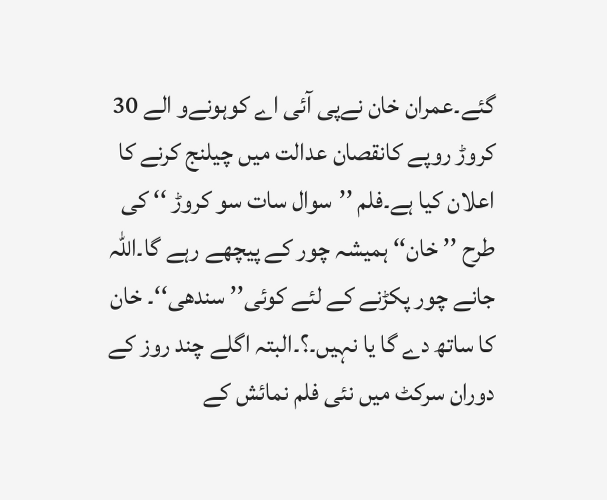گئے۔عمران خان نےپی آئی اے کوہونےو الے 30 کروڑ روپے کانقصان عدالت میں چیلنج کرنے کا اعلان کیا ہے۔فلم ’’سوال سات سو کروڑ ‘‘ کی طرح ’’ خان‘‘ ہمیشہ چور کے پیچھے رہے گا۔اللہ جانے چور پکڑنے کے لئے کوئی’’ سندھی‘‘۔ خان کا ساتھ دے گا یا نہیں۔؟۔البتہ اگلے چند روز کے دوران سرکٹ میں نئی فلم نمائش کے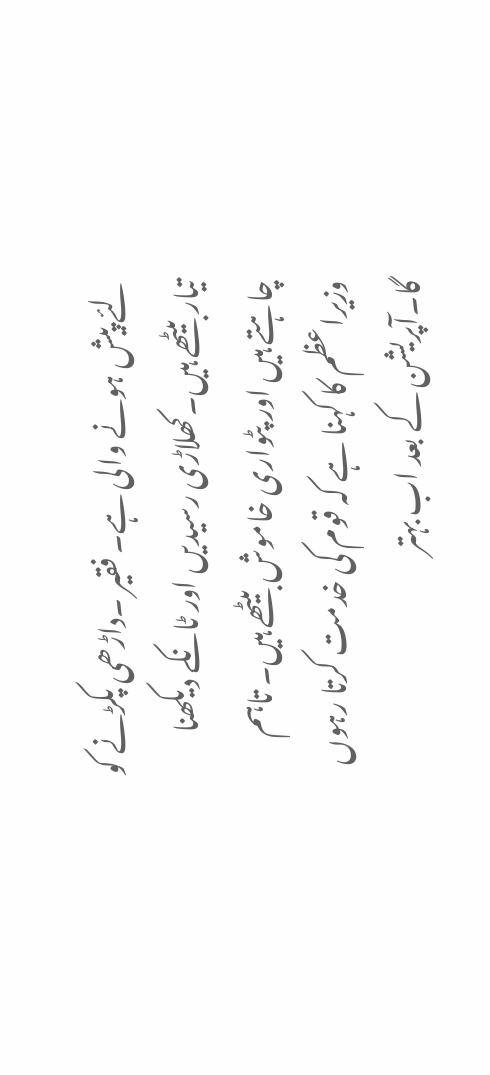لئے پیش ہونے والی ہے۔ فقیر ۔داڑھی پکڑنے کو تیار بیٹھے ہیں۔کھلاڑی رسیدیں اور ٹانکے دیکھنا چاہتے ہیں اور پٹواری خاموش بیٹھے ہیں۔ تاہم وزیراعظم کا کہنا ہے کہ قوم کی خدمت کرتا رہوں گا۔آپریشن کے بعد اب بہتر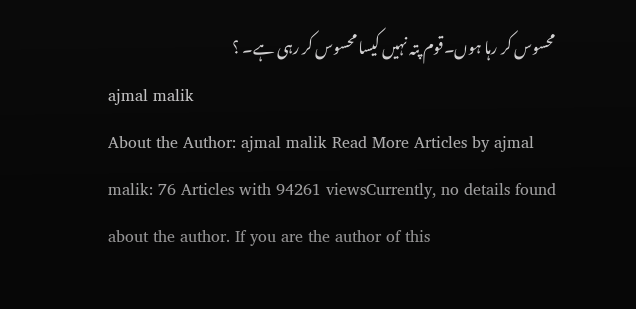محسوس کر رہا ہوں۔قوم پتہ نہیں کیسا محسوس کر رہی ہے۔ ؟
ajmal malik
About the Author: ajmal malik Read More Articles by ajmal malik: 76 Articles with 94261 viewsCurrently, no details found about the author. If you are the author of this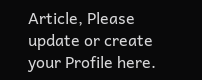Article, Please update or create your Profile here.